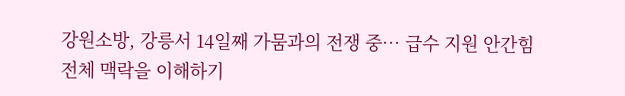강원소방, 강릉서 14일째 가뭄과의 전쟁 중… 급수 지원 안간힘
전체 맥락을 이해하기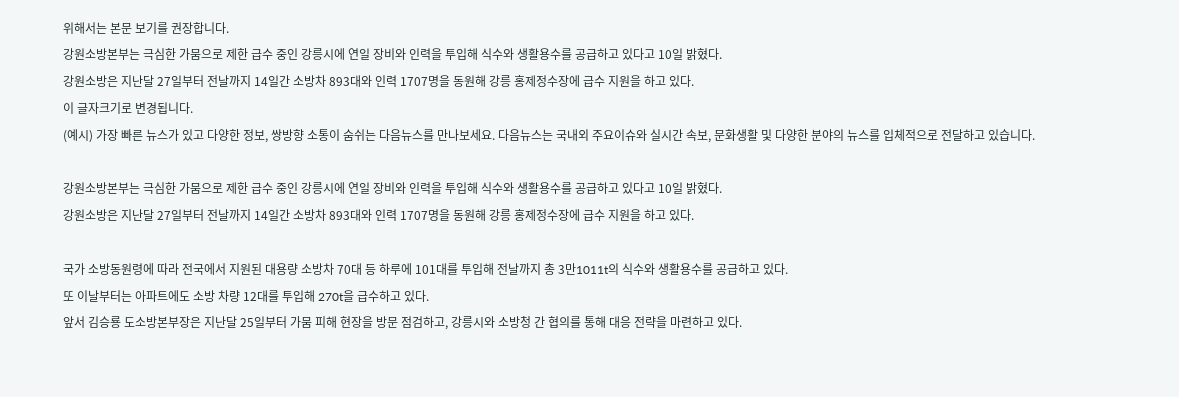위해서는 본문 보기를 권장합니다.
강원소방본부는 극심한 가뭄으로 제한 급수 중인 강릉시에 연일 장비와 인력을 투입해 식수와 생활용수를 공급하고 있다고 10일 밝혔다.
강원소방은 지난달 27일부터 전날까지 14일간 소방차 893대와 인력 1707명을 동원해 강릉 홍제정수장에 급수 지원을 하고 있다.
이 글자크기로 변경됩니다.
(예시) 가장 빠른 뉴스가 있고 다양한 정보, 쌍방향 소통이 숨쉬는 다음뉴스를 만나보세요. 다음뉴스는 국내외 주요이슈와 실시간 속보, 문화생활 및 다양한 분야의 뉴스를 입체적으로 전달하고 있습니다.

강원소방본부는 극심한 가뭄으로 제한 급수 중인 강릉시에 연일 장비와 인력을 투입해 식수와 생활용수를 공급하고 있다고 10일 밝혔다.
강원소방은 지난달 27일부터 전날까지 14일간 소방차 893대와 인력 1707명을 동원해 강릉 홍제정수장에 급수 지원을 하고 있다.

국가 소방동원령에 따라 전국에서 지원된 대용량 소방차 70대 등 하루에 101대를 투입해 전날까지 총 3만1011t의 식수와 생활용수를 공급하고 있다.
또 이날부터는 아파트에도 소방 차량 12대를 투입해 270t을 급수하고 있다.
앞서 김승룡 도소방본부장은 지난달 25일부터 가뭄 피해 현장을 방문 점검하고, 강릉시와 소방청 간 협의를 통해 대응 전략을 마련하고 있다.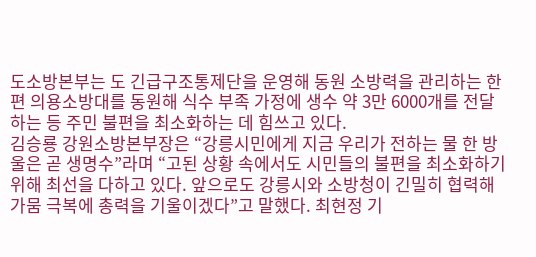도소방본부는 도 긴급구조통제단을 운영해 동원 소방력을 관리하는 한편 의용소방대를 동원해 식수 부족 가정에 생수 약 3만 6000개를 전달하는 등 주민 불편을 최소화하는 데 힘쓰고 있다.
김승룡 강원소방본부장은 “강릉시민에게 지금 우리가 전하는 물 한 방울은 곧 생명수”라며 “고된 상황 속에서도 시민들의 불편을 최소화하기 위해 최선을 다하고 있다. 앞으로도 강릉시와 소방청이 긴밀히 협력해 가뭄 극복에 총력을 기울이겠다”고 말했다. 최현정 기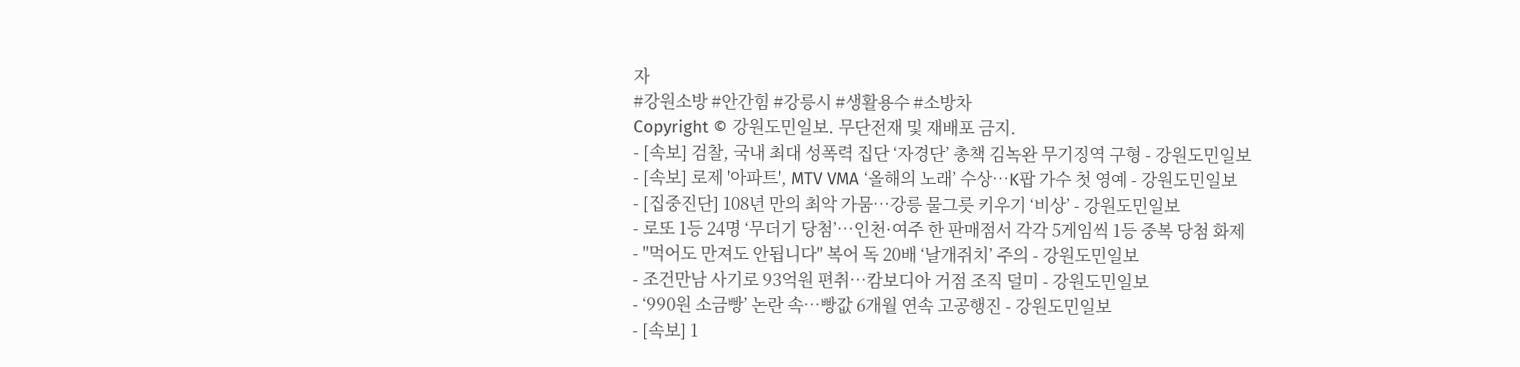자
#강원소방 #안간힘 #강릉시 #생활용수 #소방차
Copyright © 강원도민일보. 무단전재 및 재배포 금지.
- [속보] 검찰, 국내 최대 성폭력 집단 ‘자경단’ 총책 김녹완 무기징역 구형 - 강원도민일보
- [속보] 로제 '아파트', MTV VMA ‘올해의 노래’ 수상…K팝 가수 첫 영예 - 강원도민일보
- [집중진단] 108년 만의 최악 가뭄…강릉 물그릇 키우기 ‘비상’ - 강원도민일보
- 로또 1등 24명 ‘무더기 당첨’…인천·여주 한 판매점서 각각 5게임씩 1등 중복 당첨 화제
- "먹어도 만져도 안됩니다" 복어 독 20배 ‘날개쥐치’ 주의 - 강원도민일보
- 조건만남 사기로 93억원 편취…캄보디아 거점 조직 덜미 - 강원도민일보
- ‘990원 소금빵’ 논란 속…빵값 6개월 연속 고공행진 - 강원도민일보
- [속보] 1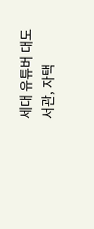세대 유튜버 대도서관, 자택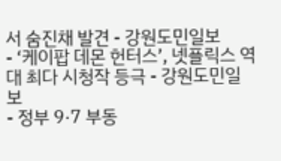서 숨진채 발견 - 강원도민일보
- ‘케이팝 데몬 헌터스’, 넷플릭스 역대 최다 시청작 등극 - 강원도민일보
- 정부 9·7 부동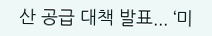산 공급 대책 발표... ‘미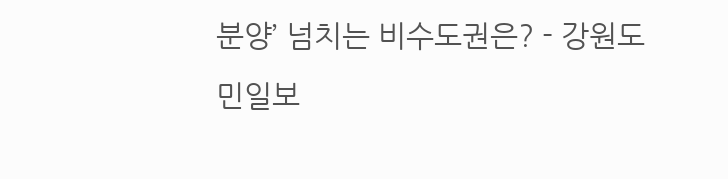분양’ 넘치는 비수도권은? - 강원도민일보